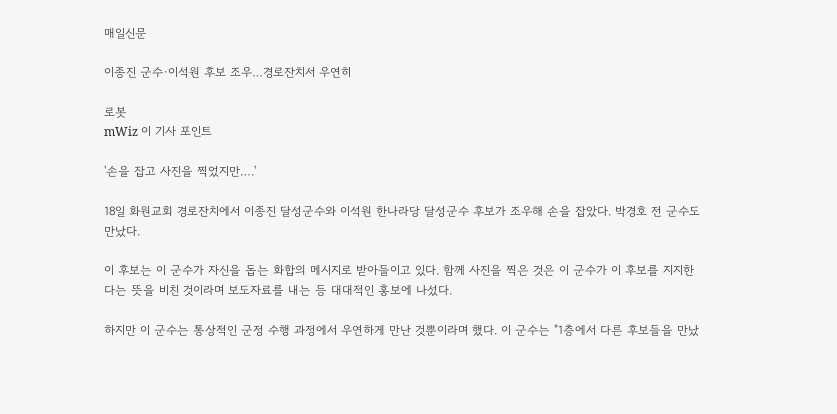매일신문

이종진 군수·이석원 후보 조우…경로잔치서 우연히

로봇
mWiz 이 기사 포인트

'손을 잡고 사진을 찍었지만….'

18일 화원교회 경로잔치에서 이종진 달성군수와 이석원 한나라당 달성군수 후보가 조우해 손을 잡았다. 박경호 전 군수도 만났다.

이 후보는 이 군수가 자신을 돕는 화합의 메시지로 받아들이고 있다. 함께 사진을 찍은 것은 이 군수가 이 후보를 지지한다는 뜻을 비친 것이라며 보도자료를 내는 등 대대적인 홍보에 나섰다.

하지만 이 군수는 통상적인 군정 수행 과정에서 우연하게 만난 것뿐이라며 했다. 이 군수는 "1층에서 다른 후보들을 만났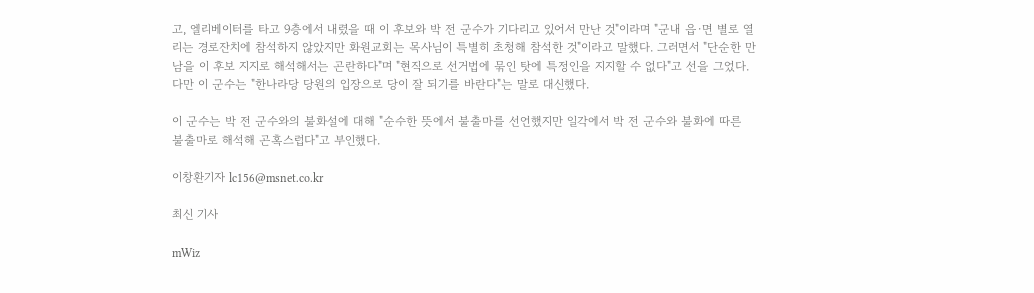고, 엘리베이터를 타고 9층에서 내렸을 때 이 후보와 박 전 군수가 기다리고 있어서 만난 것"이라며 "군내 읍·면 별로 열리는 경로잔치에 참석하지 않았지만 화원교회는 목사님이 특별히 초청해 참석한 것"이라고 말했다. 그러면서 "단순한 만남을 이 후보 지지로 해석해서는 곤란하다"며 "현직으로 선거법에 묶인 탓에 특정인을 지지할 수 없다"고 선을 그었다. 다만 이 군수는 "한나라당 당원의 입장으로 당이 잘 되기를 바란다"는 말로 대신했다.

이 군수는 박 전 군수와의 불화설에 대해 "순수한 뜻에서 불출마를 선언했지만 일각에서 박 전 군수와 불화에 따른 불출마로 해석해 곤혹스럽다"고 부인했다.

이창환기자 lc156@msnet.co.kr

최신 기사

mWiz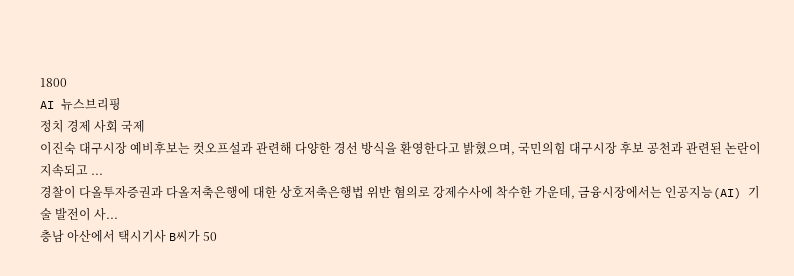1800
AI 뉴스브리핑
정치 경제 사회 국제
이진숙 대구시장 예비후보는 컷오프설과 관련해 다양한 경선 방식을 환영한다고 밝혔으며, 국민의힘 대구시장 후보 공천과 관련된 논란이 지속되고 ...
경찰이 다올투자증권과 다올저축은행에 대한 상호저축은행법 위반 혐의로 강제수사에 착수한 가운데, 금융시장에서는 인공지능(AI) 기술 발전이 사...
충남 아산에서 택시기사 B씨가 50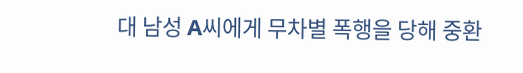대 남성 A씨에게 무차별 폭행을 당해 중환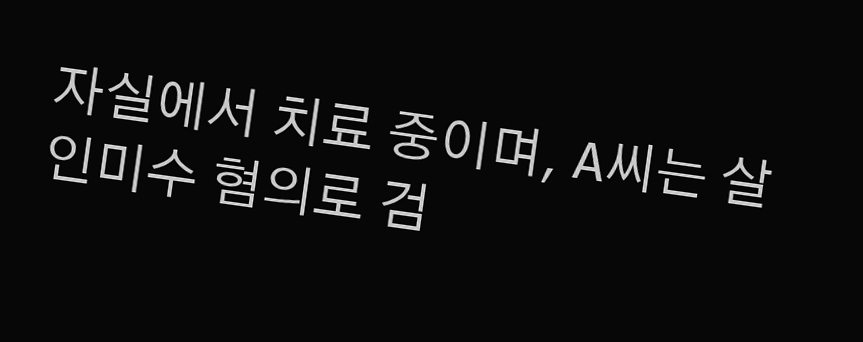자실에서 치료 중이며, A씨는 살인미수 혐의로 검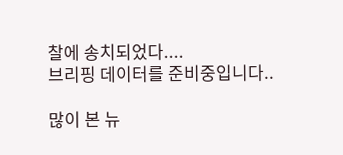찰에 송치되었다....
브리핑 데이터를 준비중입니다..

많이 본 뉴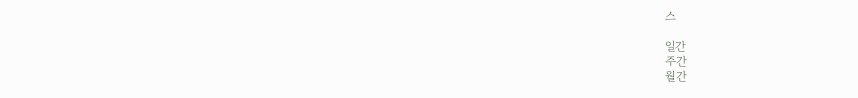스

일간
주간
월간